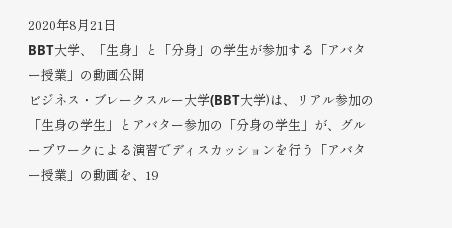2020年8月21日
BBT大学、「生身」と「分身」の学生が参加する「アバター授業」の動画公開
ビジネス・ブレークスルー大学(BBT大学)は、リアル参加の「生身の学生」とアバター参加の「分身の学生」が、グループワークによる演習でディスカッションを行う「アバター授業」の動画を、19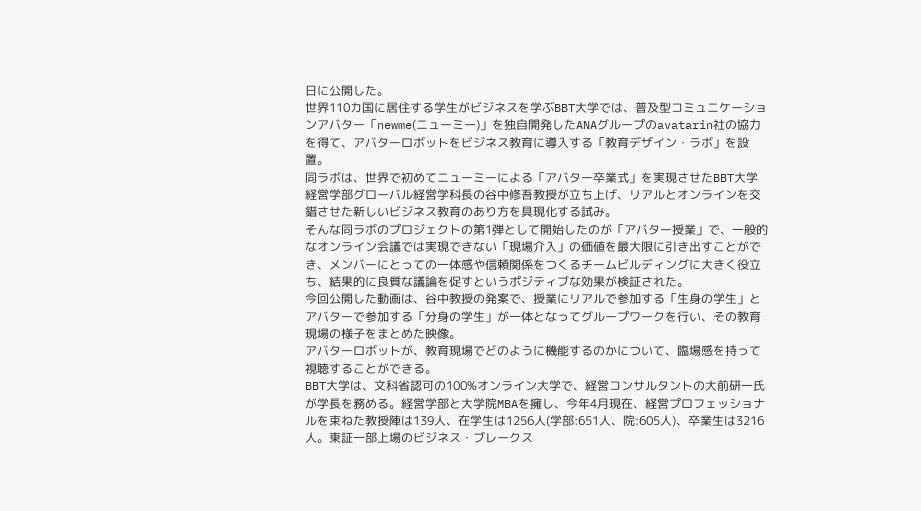日に公開した。
世界110カ国に居住する学生がビジネスを学ぶBBT大学では、普及型コミュニケーションアバター「newme(ニューミー)」を独自開発したANAグループのavatarin社の協力を得て、アバターロボットをビジネス教育に導入する「教育デザイン・ラボ」を設置。
同ラボは、世界で初めてニューミーによる「アバター卒業式」を実現させたBBT大学経営学部グローバル経営学科長の谷中修吾教授が立ち上げ、リアルとオンラインを交錯させた新しいビジネス教育のあり方を具現化する試み。
そんな同ラボのプロジェクトの第1弾として開始したのが「アバター授業」で、一般的なオンライン会議では実現できない「現場介入」の価値を最大限に引き出すことができ、メンバーにとっての一体感や信頼関係をつくるチームビルディングに大きく役立ち、結果的に良質な議論を促すというポジティブな効果が検証された。
今回公開した動画は、谷中教授の発案で、授業にリアルで参加する「生身の学生」とアバターで参加する「分身の学生」が一体となってグループワークを行い、その教育現場の様子をまとめた映像。
アバターロボットが、教育現場でどのように機能するのかについて、臨場感を持って視聴することができる。
BBT大学は、文科省認可の100%オンライン大学で、経営コンサルタントの大前研一氏が学長を務める。経営学部と大学院MBAを擁し、今年4月現在、経営プロフェッショナルを束ねた教授陣は139人、在学生は1256人(学部:651人、院:605人)、卒業生は3216人。東証一部上場のビジネス・ブレークス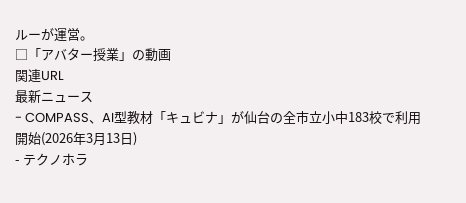ルーが運営。
□「アバター授業」の動画
関連URL
最新ニュース
- COMPASS、AI型教材「キュビナ」が仙台の全市立小中183校で利用開始(2026年3月13日)
- テクノホラ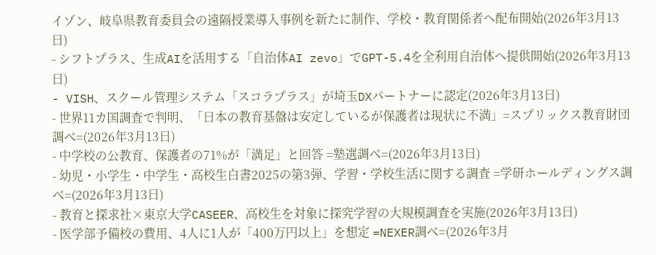イゾン、岐阜県教育委員会の遠隔授業導入事例を新たに制作、学校・教育関係者へ配布開始(2026年3月13日)
- シフトプラス、生成AIを活用する「自治体AI zevo」でGPT-5.4を全利用自治体へ提供開始(2026年3月13日)
- VISH、スクール管理システム「スコラプラス」が埼玉DXパートナーに認定(2026年3月13日)
- 世界11カ国調査で判明、「日本の教育基盤は安定しているが保護者は現状に不満」=スプリックス教育財団調べ=(2026年3月13日)
- 中学校の公教育、保護者の71%が「満足」と回答 =塾選調べ=(2026年3月13日)
- 幼児・小学生・中学生・高校生白書2025の第3弾、学習・学校生活に関する調査 =学研ホールディングス調べ=(2026年3月13日)
- 教育と探求社×東京大学CASEER、高校生を対象に探究学習の大規模調査を実施(2026年3月13日)
- 医学部予備校の費用、4人に1人が「400万円以上」を想定 =NEXER調べ=(2026年3月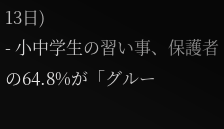13日)
- 小中学生の習い事、保護者の64.8%が「グルー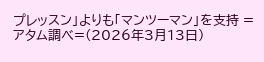プレッスン」よりも「マンツーマン」を支持 =アタム調べ=(2026年3月13日)